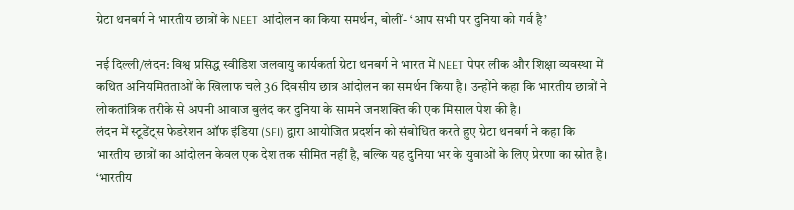ग्रेटा थनबर्ग ने भारतीय छात्रों के NEET आंदोलन का किया समर्थन, बोलीं- ‘आप सभी पर दुनिया को गर्व है’

नई दिल्ली/लंदन: विश्व प्रसिद्ध स्वीडिश जलवायु कार्यकर्ता ग्रेटा थनबर्ग ने भारत में NEET पेपर लीक और शिक्षा व्यवस्था में कथित अनियमितताओं के खिलाफ चले 36 दिवसीय छात्र आंदोलन का समर्थन किया है। उन्होंने कहा कि भारतीय छात्रों ने लोकतांत्रिक तरीके से अपनी आवाज बुलंद कर दुनिया के सामने जनशक्ति की एक मिसाल पेश की है।
लंदन में स्टूडेंट्स फेडरेशन ऑफ इंडिया (SFI) द्वारा आयोजित प्रदर्शन को संबोधित करते हुए ग्रेटा थनबर्ग ने कहा कि भारतीय छात्रों का आंदोलन केवल एक देश तक सीमित नहीं है, बल्कि यह दुनिया भर के युवाओं के लिए प्रेरणा का स्रोत है।
‘भारतीय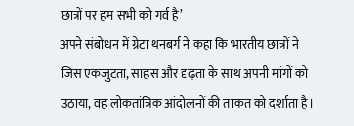छात्रों पर हम सभी को गर्व है’
अपने संबोधन में ग्रेटा थनबर्ग ने कहा कि भारतीय छात्रों ने जिस एकजुटता, साहस और दृढ़ता के साथ अपनी मांगों को उठाया, वह लोकतांत्रिक आंदोलनों की ताकत को दर्शाता है।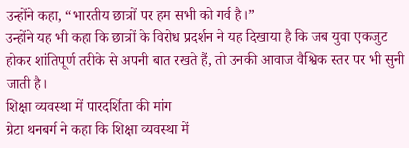उन्होंने कहा, “भारतीय छात्रों पर हम सभी को गर्व है।”
उन्होंने यह भी कहा कि छात्रों के विरोध प्रदर्शन ने यह दिखाया है कि जब युवा एकजुट होकर शांतिपूर्ण तरीके से अपनी बात रखते हैं, तो उनकी आवाज वैश्विक स्तर पर भी सुनी जाती है।
शिक्षा व्यवस्था में पारदर्शिता की मांग
ग्रेटा थनबर्ग ने कहा कि शिक्षा व्यवस्था में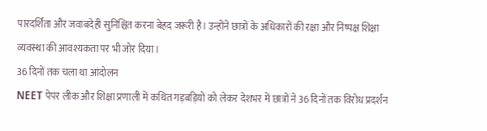पारदर्शिता और जवाबदेही सुनिश्चित करना बेहद जरूरी है। उन्होंने छात्रों के अधिकारों की रक्षा और निष्पक्ष शिक्षा व्यवस्था की आवश्यकता पर भी जोर दिया।
36 दिनों तक चला था आंदोलन
NEET पेपर लीक और शिक्षा प्रणाली में कथित गड़बड़ियों को लेकर देशभर में छात्रों ने 36 दिनों तक विरोध प्रदर्शन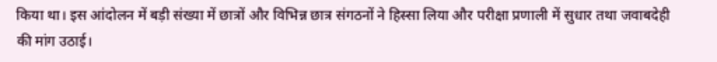किया था। इस आंदोलन में बड़ी संख्या में छात्रों और विभिन्न छात्र संगठनों ने हिस्सा लिया और परीक्षा प्रणाली में सुधार तथा जवाबदेही की मांग उठाई।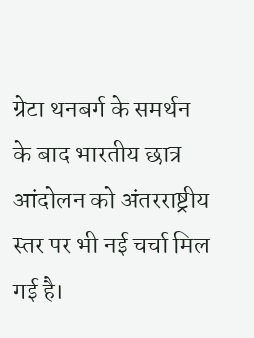ग्रेटा थनबर्ग के समर्थन के बाद भारतीय छात्र आंदोलन को अंतरराष्ट्रीय स्तर पर भी नई चर्चा मिल गई है।